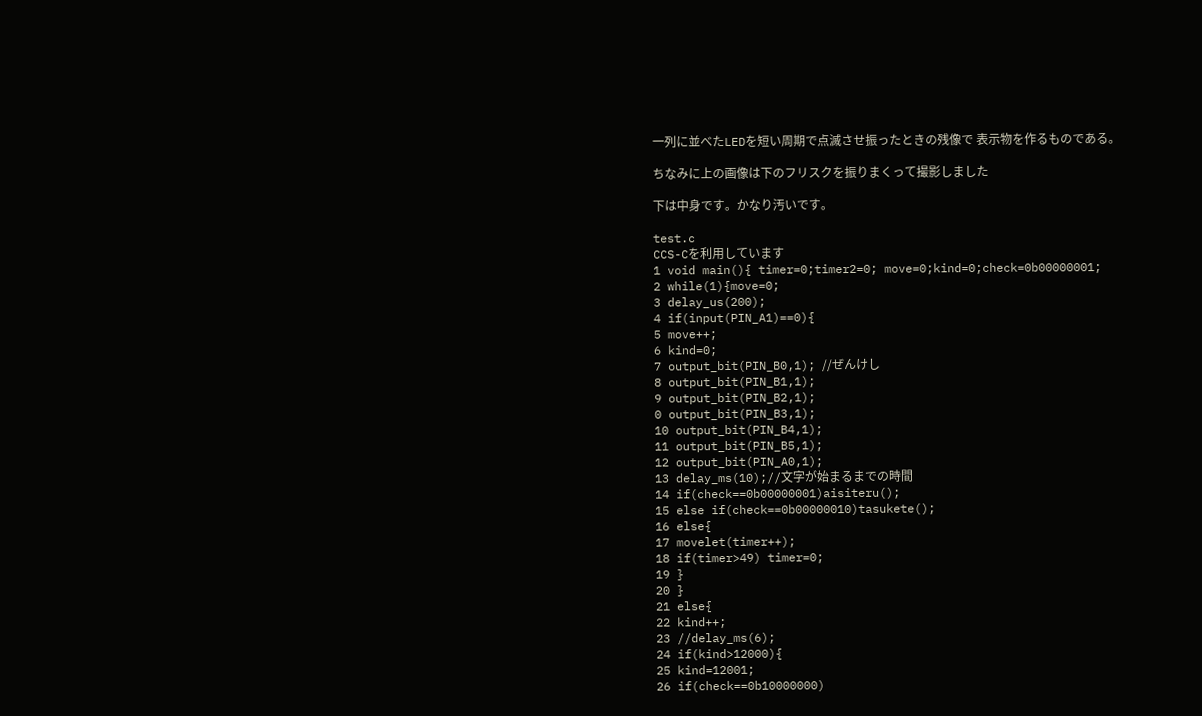一列に並べたLEDを短い周期で点滅させ振ったときの残像で 表示物を作るものである。

ちなみに上の画像は下のフリスクを振りまくって撮影しました

下は中身です。かなり汚いです。

test.c
CCS-Cを利用しています
1 void main(){ timer=0;timer2=0; move=0;kind=0;check=0b00000001;
2 while(1){move=0;
3 delay_us(200);
4 if(input(PIN_A1)==0){
5 move++;
6 kind=0;
7 output_bit(PIN_B0,1); //ぜんけし
8 output_bit(PIN_B1,1);
9 output_bit(PIN_B2,1);
0 output_bit(PIN_B3,1);
10 output_bit(PIN_B4,1);
11 output_bit(PIN_B5,1);
12 output_bit(PIN_A0,1);
13 delay_ms(10);//文字が始まるまでの時間
14 if(check==0b00000001)aisiteru();
15 else if(check==0b00000010)tasukete();
16 else{
17 movelet(timer++);
18 if(timer>49) timer=0;
19 }
20 }
21 else{
22 kind++;
23 //delay_ms(6);
24 if(kind>12000){
25 kind=12001;
26 if(check==0b10000000)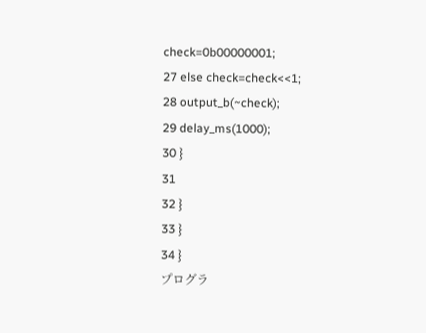check=0b00000001;
27 else check=check<<1;
28 output_b(~check);
29 delay_ms(1000);
30 }
31
32 }
33 }
34 }
プログラ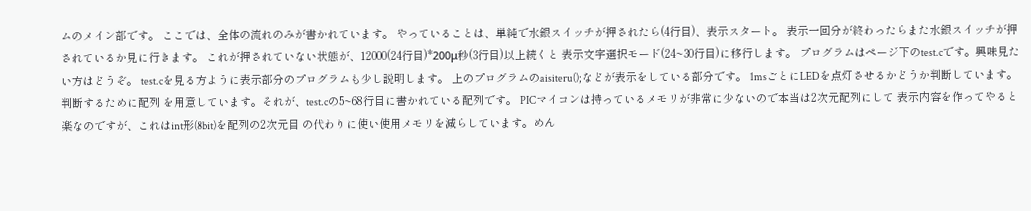ムのメイン部です。 ここでは、全体の流れのみが書かれています。 やっていることは、単純で水銀スイッチが押されたら(4行目)、表示スタート。 表示一回分が終わったらまた水銀スイッチが押されているか見に行きます。 これが押されていない状態が、12000(24行目)*200μ秒(3行目)以上続くと 表示文字選択モード(24~30行目)に移行します。 プログラムはページ下のtest.cです。興味見たい方はどうぞ。 test.cを見る方ように表示部分のプログラムも少し説明します。 上のプログラムのaisiteru();などが表示をしている部分です。 1msごとにLEDを点灯させるかどうか判断しています。判断するために配列 を用意しています。それが、test.cの5~68行目に書かれている配列です。 PICマイコンは持っているメモリが非常に少ないので本当は2次元配列にして 表示内容を作ってやると楽なのですが、これはint形(8bit)を配列の2次元目 の代わりに使い使用メモリを減らしています。めん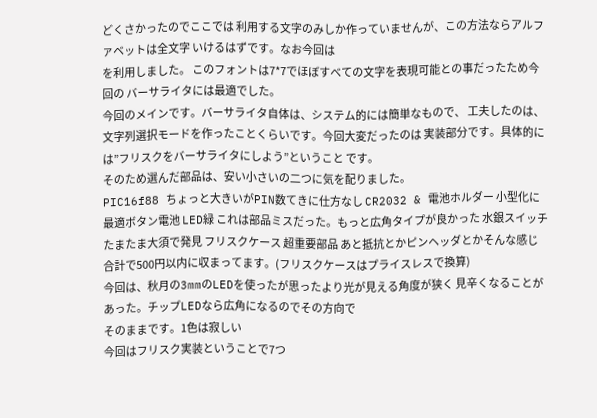どくさかったのでここでは 利用する文字のみしか作っていませんが、この方法ならアルファベットは全文字 いけるはずです。なお今回は
を利用しました。 このフォントは7*7でほぼすべての文字を表現可能との事だったため今回の バーサライタには最適でした。
今回のメインです。バーサライタ自体は、システム的には簡単なもので、 工夫したのは、文字列選択モードを作ったことくらいです。今回大変だったのは 実装部分です。具体的には”フリスクをバーサライタにしよう”ということ です。
そのため選んだ部品は、安い小さいの二つに気を配りました。
PIC16f88 ちょっと大きいがPIN数てきに仕方なし CR2032 & 電池ホルダー 小型化に最適ボタン電池 LED緑 これは部品ミスだった。もっと広角タイプが良かった 水銀スイッチ たまたま大須で発見 フリスクケース 超重要部品 あと抵抗とかピンヘッダとかそんな感じ 合計で500円以内に収まってます。(フリスクケースはプライスレスで換算)
今回は、秋月の3mmのLEDを使ったが思ったより光が見える角度が狭く 見辛くなることがあった。チップLEDなら広角になるのでその方向で
そのままです。1色は寂しい
今回はフリスク実装ということで7つ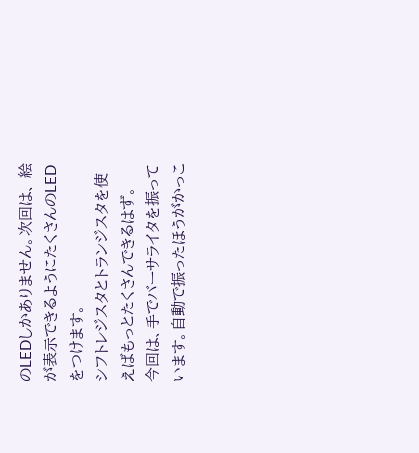のLEDしかありません。次回は、 絵が表示できるようにたくさんのLEDをつけます。
シフトレジスタとトランジスタを使えばもっとたくさんできるはず。
今回は、手でバーサライタを振っています。自動で振ったほうがかっこ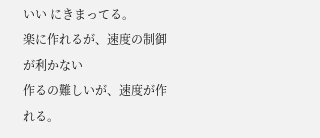いい にきまってる。
楽に作れるが、速度の制御が利かない
作るの難しいが、速度が作れる。